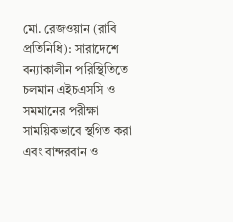মো. রেজওয়ান (রাবি প্রতিনিধি): সারাদেশে বন্যাকালীন পরিস্থিতিতে চলমান এইচএসসি ও সমমানের পরীক্ষা সাময়িকভাবে স্থগিত করা এবং বান্দরবান ও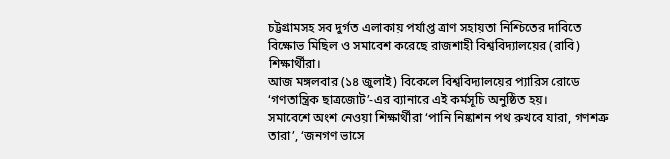চট্টগ্রামসহ সব দুর্গত এলাকায় পর্যাপ্ত ত্রাণ সহায়তা নিশ্চিতের দাবিতে বিক্ষোভ মিছিল ও সমাবেশ করেছে রাজশাহী বিশ্ববিদ্যালয়ের (রাবি) শিক্ষার্থীরা।
আজ মঙ্গলবার (১৪ জুলাই) বিকেলে বিশ্ববিদ্যালয়ের প্যারিস রোডে ‘গণতান্ত্রিক ছাত্রজোট’-এর ব্যানারে এই কর্মসূচি অনুষ্ঠিত হয়।
সমাবেশে অংশ নেওয়া শিক্ষার্থীরা ‘পানি নিষ্কাশন পথ রুখবে যারা, গণশত্রু তারা’, ‘জনগণ ভাসে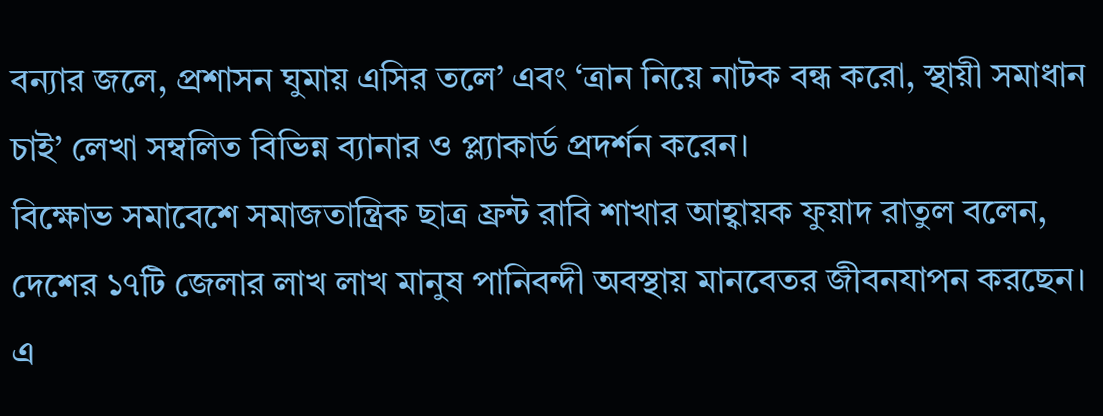বন্যার জলে, প্রশাসন ঘুমায় এসির তলে’ এবং ‘ত্রান নিয়ে নাটক বন্ধ করো, স্থায়ী সমাধান চাই’ লেখা সম্বলিত বিভিন্ন ব্যানার ও প্ল্যাকার্ড প্রদর্শন করেন।
বিক্ষোভ সমাবেশে সমাজতান্ত্রিক ছাত্র ফ্রন্ট রাবি শাখার আহ্বায়ক ফুয়াদ রাতুল বলেন, দেশের ১৭টি জেলার লাখ লাখ মানুষ পানিবন্দী অবস্থায় মানবেতর জীবনযাপন করছেন। এ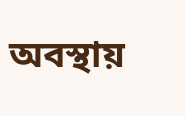অবস্থায়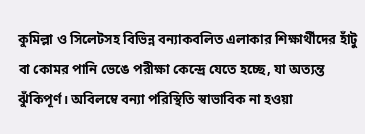কুমিল্লা ও সিলেটসহ বিভিন্ন বন্যাকবলিত এলাকার শিক্ষার্থীদের হাঁটু বা কোমর পানি ভেঙে পরীক্ষা কেন্দ্রে যেতে হচ্ছে, যা অত্যন্ত ঝুঁকিপূর্ণ। অবিলম্বে বন্যা পরিস্থিতি স্বাভাবিক না হওয়া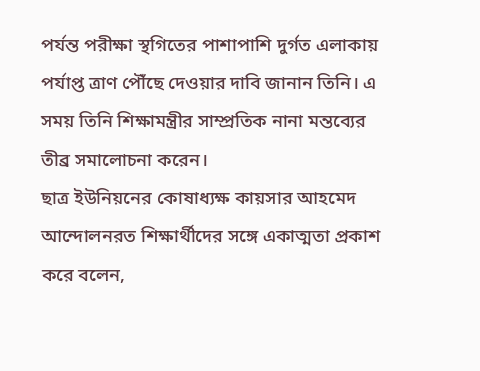পর্যন্ত পরীক্ষা স্থগিতের পাশাপাশি দুর্গত এলাকায় পর্যাপ্ত ত্রাণ পৌঁছে দেওয়ার দাবি জানান তিনি। এ সময় তিনি শিক্ষামন্ত্রীর সাম্প্রতিক নানা মন্তব্যের তীব্র সমালোচনা করেন।
ছাত্র ইউনিয়নের কোষাধ্যক্ষ কায়সার আহমেদ আন্দোলনরত শিক্ষার্থীদের সঙ্গে একাত্মতা প্রকাশ করে বলেন,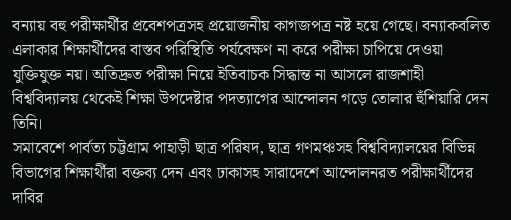বন্যায় বহু পরীক্ষার্থীর প্রবেশপত্রসহ প্রয়োজনীয় কাগজপত্র নষ্ট হয়ে গেছে। বন্যাকবলিত এলাকার শিক্ষার্থীদের বাস্তব পরিস্থিতি পর্যবেক্ষণ না করে পরীক্ষা চাপিয়ে দেওয়া যুক্তিযুক্ত নয়। অতিদ্রুত পরীক্ষা নিয়ে ইতিবাচক সিদ্ধান্ত না আসলে রাজশাহী বিশ্ববিদ্যালয় থেকেই শিক্ষা উপদেষ্টার পদত্যাগের আন্দোলন গড়ে তোলার হুঁশিয়ারি দেন তিনি।
সমাবেশে পার্বত্য চট্টগ্রাম পাহাড়ী ছাত্র পরিষদ, ছাত্র গণমঞ্চসহ বিশ্ববিদ্যালয়ের বিভিন্ন বিভাগের শিক্ষার্থীরা বক্তব্য দেন এবং ঢাকাসহ সারাদেশে আন্দোলনরত পরীক্ষার্থীদের দাবির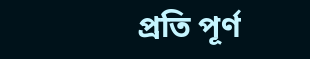প্রতি পূর্ণ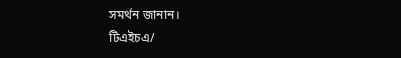সমর্থন জানান।
টিএইচএ/